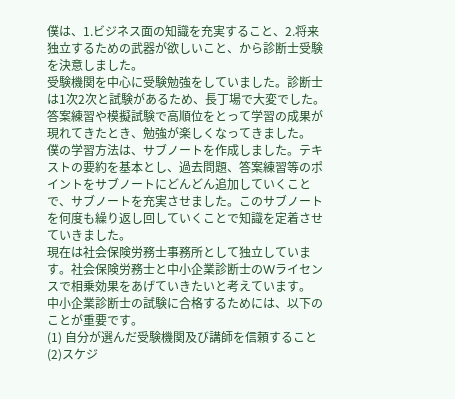僕は、1.ビジネス面の知識を充実すること、2.将来独立するための武器が欲しいこと、から診断士受験を決意しました。
受験機関を中心に受験勉強をしていました。診断士は1次2次と試験があるため、長丁場で大変でした。答案練習や模擬試験で高順位をとって学習の成果が現れてきたとき、勉強が楽しくなってきました。
僕の学習方法は、サブノートを作成しました。テキストの要約を基本とし、過去問題、答案練習等のポイントをサブノートにどんどん追加していくことで、サブノートを充実させました。このサブノートを何度も繰り返し回していくことで知識を定着させていきました。
現在は社会保険労務士事務所として独立しています。社会保険労務士と中小企業診断士のWライセンスで相乗効果をあげていきたいと考えています。
中小企業診断士の試験に合格するためには、以下のことが重要です。
(1) 自分が選んだ受験機関及び講師を信頼すること (2)スケジ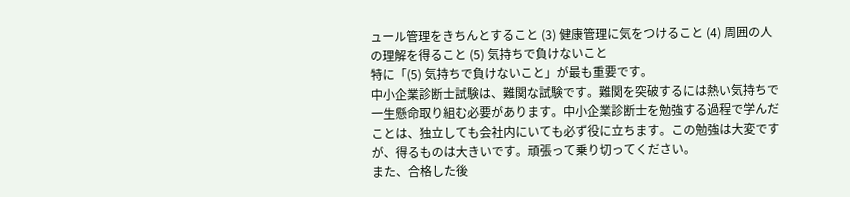ュール管理をきちんとすること (3) 健康管理に気をつけること (4) 周囲の人の理解を得ること (5) 気持ちで負けないこと
特に「(5) 気持ちで負けないこと」が最も重要です。
中小企業診断士試験は、難関な試験です。難関を突破するには熱い気持ちで一生懸命取り組む必要があります。中小企業診断士を勉強する過程で学んだことは、独立しても会社内にいても必ず役に立ちます。この勉強は大変ですが、得るものは大きいです。頑張って乗り切ってください。
また、合格した後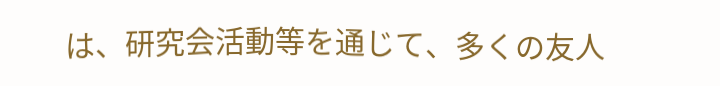は、研究会活動等を通じて、多くの友人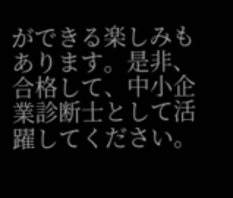ができる楽しみもあります。是非、合格して、中小企業診断士として活躍してください。